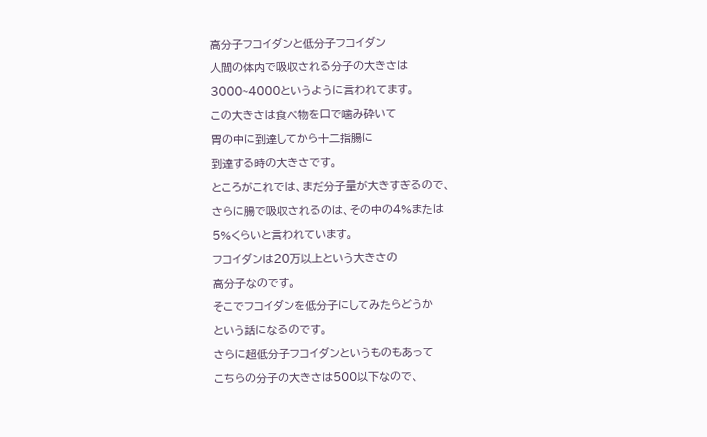高分子フコイダンと低分子フコイダン
人間の体内で吸収される分子の大きさは
3000~4000というように言われてます。
この大きさは食べ物を口で噛み砕いて
胃の中に到達してから十二指腸に
到達する時の大きさです。
ところがこれでは、まだ分子量が大きすぎるので、
さらに腸で吸収されるのは、その中の4%または
5%くらいと言われています。
フコイダンは20万以上という大きさの
高分子なのです。
そこでフコイダンを低分子にしてみたらどうか
という話になるのです。
さらに超低分子フコイダンというものもあって
こちらの分子の大きさは500以下なので、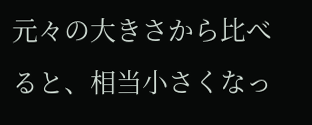元々の大きさから比べると、相当小さくなっ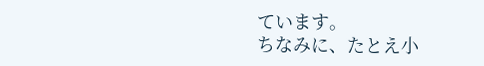ています。
ちなみに、たとえ小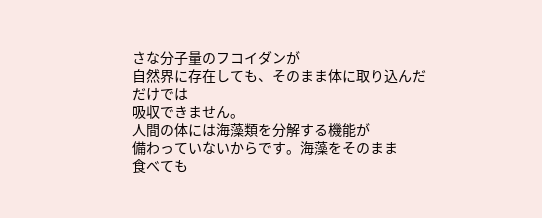さな分子量のフコイダンが
自然界に存在しても、そのまま体に取り込んだだけでは
吸収できません。
人間の体には海藻類を分解する機能が
備わっていないからです。海藻をそのまま
食べても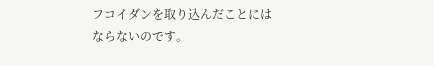フコイダンを取り込んだことには
ならないのです。